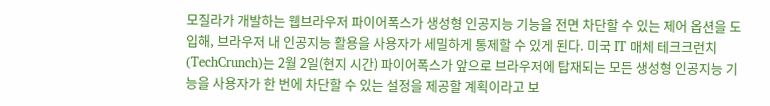모질라가 개발하는 웹브라우저 파이어폭스가 생성형 인공지능 기능을 전면 차단할 수 있는 제어 옵션을 도입해, 브라우저 내 인공지능 활용을 사용자가 세밀하게 통제할 수 있게 된다. 미국 IT 매체 테크크런치(TechCrunch)는 2월 2일(현지 시간) 파이어폭스가 앞으로 브라우저에 탑재되는 모든 생성형 인공지능 기능을 사용자가 한 번에 차단할 수 있는 설정을 제공할 계획이라고 보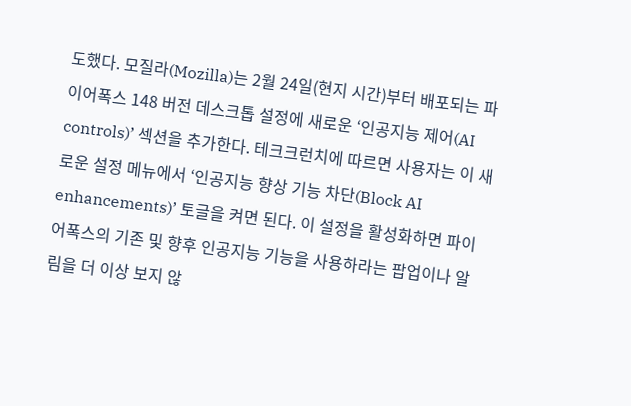도했다. 모질라(Mozilla)는 2월 24일(현지 시간)부터 배포되는 파이어폭스 148 버전 데스크톱 설정에 새로운 ‘인공지능 제어(AI controls)’ 섹션을 추가한다. 테크크런치에 따르면 사용자는 이 새로운 설정 메뉴에서 ‘인공지능 향상 기능 차단(Block AI enhancements)’ 토글을 켜면 된다. 이 설정을 활성화하면 파이어폭스의 기존 및 향후 인공지능 기능을 사용하라는 팝업이나 알림을 더 이상 보지 않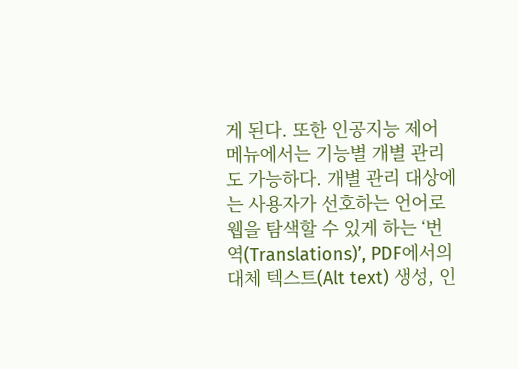게 된다. 또한 인공지능 제어 메뉴에서는 기능별 개별 관리도 가능하다. 개별 관리 대상에는 사용자가 선호하는 언어로 웹을 탐색할 수 있게 하는 ‘번역(Translations)’, PDF에서의 대체 텍스트(Alt text) 생성, 인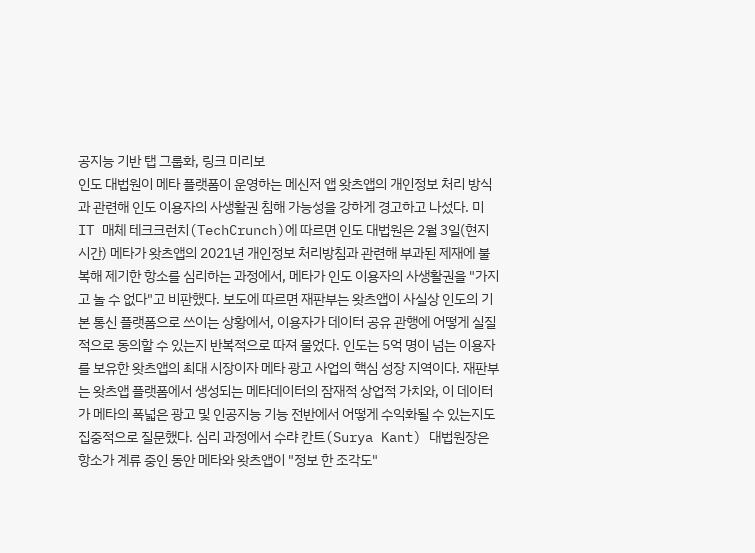공지능 기반 탭 그룹화, 링크 미리보
인도 대법원이 메타 플랫폼이 운영하는 메신저 앱 왓츠앱의 개인정보 처리 방식과 관련해 인도 이용자의 사생활권 침해 가능성을 강하게 경고하고 나섰다. 미 IT 매체 테크크런치(TechCrunch)에 따르면 인도 대법원은 2월 3일(현지 시간) 메타가 왓츠앱의 2021년 개인정보 처리방침과 관련해 부과된 제재에 불복해 제기한 항소를 심리하는 과정에서, 메타가 인도 이용자의 사생활권을 "가지고 놀 수 없다"고 비판했다. 보도에 따르면 재판부는 왓츠앱이 사실상 인도의 기본 통신 플랫폼으로 쓰이는 상황에서, 이용자가 데이터 공유 관행에 어떻게 실질적으로 동의할 수 있는지 반복적으로 따져 물었다. 인도는 5억 명이 넘는 이용자를 보유한 왓츠앱의 최대 시장이자 메타 광고 사업의 핵심 성장 지역이다. 재판부는 왓츠앱 플랫폼에서 생성되는 메타데이터의 잠재적 상업적 가치와, 이 데이터가 메타의 폭넓은 광고 및 인공지능 기능 전반에서 어떻게 수익화될 수 있는지도 집중적으로 질문했다. 심리 과정에서 수랴 칸트(Surya Kant) 대법원장은 항소가 계류 중인 동안 메타와 왓츠앱이 "정보 한 조각도"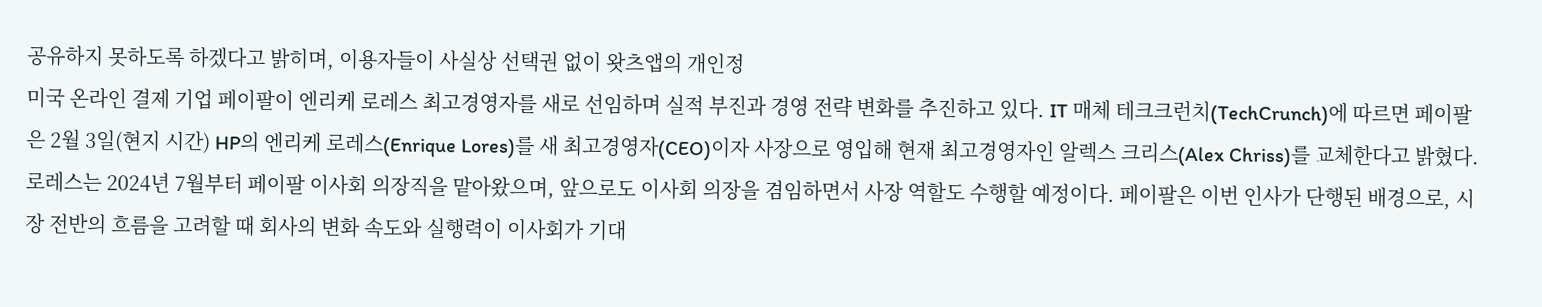공유하지 못하도록 하겠다고 밝히며, 이용자들이 사실상 선택권 없이 왓츠앱의 개인정
미국 온라인 결제 기업 페이팔이 엔리케 로레스 최고경영자를 새로 선임하며 실적 부진과 경영 전략 변화를 추진하고 있다. IT 매체 테크크런치(TechCrunch)에 따르면 페이팔은 2월 3일(현지 시간) HP의 엔리케 로레스(Enrique Lores)를 새 최고경영자(CEO)이자 사장으로 영입해 현재 최고경영자인 알렉스 크리스(Alex Chriss)를 교체한다고 밝혔다. 로레스는 2024년 7월부터 페이팔 이사회 의장직을 맡아왔으며, 앞으로도 이사회 의장을 겸임하면서 사장 역할도 수행할 예정이다. 페이팔은 이번 인사가 단행된 배경으로, 시장 전반의 흐름을 고려할 때 회사의 변화 속도와 실행력이 이사회가 기대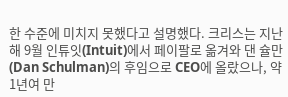한 수준에 미치지 못했다고 설명했다. 크리스는 지난해 9월 인튜잇(Intuit)에서 페이팔로 옮겨와 댄 슐만(Dan Schulman)의 후임으로 CEO에 올랐으나, 약 1년여 만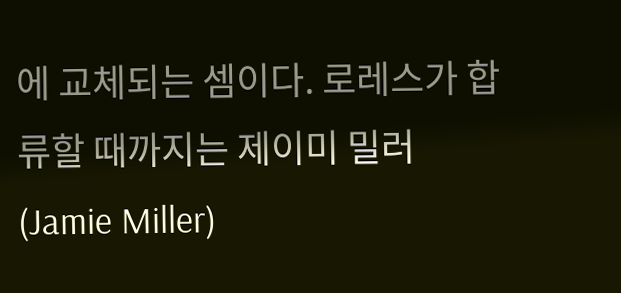에 교체되는 셈이다. 로레스가 합류할 때까지는 제이미 밀러(Jamie Miller)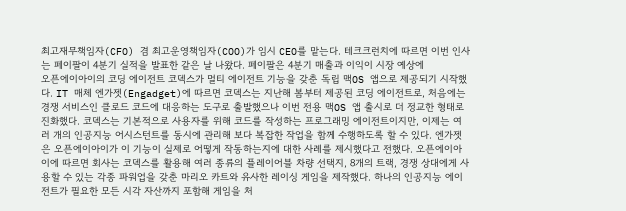최고재무책임자(CFO) 겸 최고운영책임자(COO)가 임시 CEO를 맡는다. 테크크런치에 따르면 이번 인사는 페이팔이 4분기 실적을 발표한 같은 날 나왔다. 페이팔은 4분기 매출과 이익이 시장 예상에
오픈에이아이의 코딩 에이전트 코덱스가 멀티 에이전트 기능을 갖춘 독립 맥OS 앱으로 제공되기 시작했다. IT 매체 엔가젯(Engadget)에 따르면 코덱스는 지난해 봄부터 제공된 코딩 에이전트로, 처음에는 경쟁 서비스인 클로드 코드에 대응하는 도구로 출발했으나 이번 전용 맥OS 앱 출시로 더 정교한 형태로 진화했다. 코덱스는 기본적으로 사용자를 위해 코드를 작성하는 프로그래밍 에이전트이지만, 이제는 여러 개의 인공지능 어시스턴트를 동시에 관리해 보다 복잡한 작업을 함께 수행하도록 할 수 있다. 엔가젯은 오픈에이아이가 이 기능이 실제로 어떻게 작동하는지에 대한 사례를 제시했다고 전했다. 오픈에이아이에 따르면 회사는 코덱스를 활용해 여러 종류의 플레이어블 차량 선택지, 8개의 트랙, 경쟁 상대에게 사용할 수 있는 각종 파워업을 갖춘 마리오 카트와 유사한 레이싱 게임을 제작했다. 하나의 인공지능 에이전트가 필요한 모든 시각 자산까지 포함해 게임을 처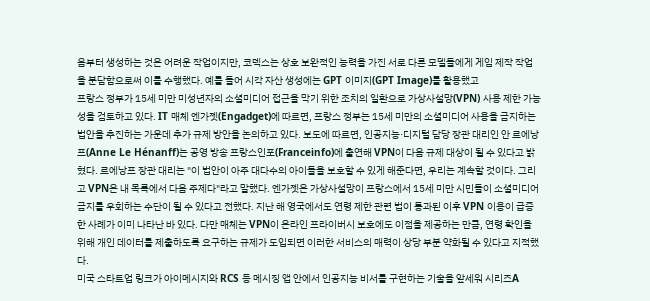음부터 생성하는 것은 어려운 작업이지만, 코덱스는 상호 보완적인 능력을 가진 서로 다른 모델들에게 게임 제작 작업을 분담함으로써 이를 수행했다. 예를 들어 시각 자산 생성에는 GPT 이미지(GPT Image)를 활용했고
프랑스 정부가 15세 미만 미성년자의 소셜미디어 접근을 막기 위한 조치의 일환으로 가상사설망(VPN) 사용 제한 가능성을 검토하고 있다. IT 매체 엔가젯(Engadget)에 따르면, 프랑스 정부는 15세 미만의 소셜미디어 사용을 금지하는 법안을 추진하는 가운데 추가 규제 방안을 논의하고 있다. 보도에 따르면, 인공지능·디지털 담당 장관 대리인 안 르에낭프(Anne Le Hénanff)는 공영 방송 프랑스인포(Franceinfo)에 출연해 VPN이 다음 규제 대상이 될 수 있다고 밝혔다. 르에낭프 장관 대리는 "이 법안이 아주 대다수의 아이들을 보호할 수 있게 해준다면, 우리는 계속할 것이다. 그리고 VPN은 내 목록에서 다음 주제다"라고 말했다. 엔가젯은 가상사설망이 프랑스에서 15세 미만 시민들이 소셜미디어 금지를 우회하는 수단이 될 수 있다고 전했다. 지난 해 영국에서도 연령 제한 관련 법이 통과된 이후 VPN 이용이 급증한 사례가 이미 나타난 바 있다. 다만 매체는 VPN이 온라인 프라이버시 보호에도 이점을 제공하는 만큼, 연령 확인을 위해 개인 데이터를 제출하도록 요구하는 규제가 도입되면 이러한 서비스의 매력이 상당 부분 약화될 수 있다고 지적했다.
미국 스타트업 링크가 아이메시지와 RCS 등 메시징 앱 안에서 인공지능 비서를 구현하는 기술을 앞세워 시리즈A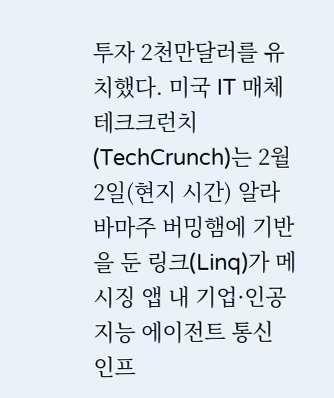투자 2천만달러를 유치했다. 미국 IT 매체 테크크런치(TechCrunch)는 2월 2일(현지 시간) 알라바마주 버밍햄에 기반을 둔 링크(Linq)가 메시징 앱 내 기업·인공지능 에이전트 통신 인프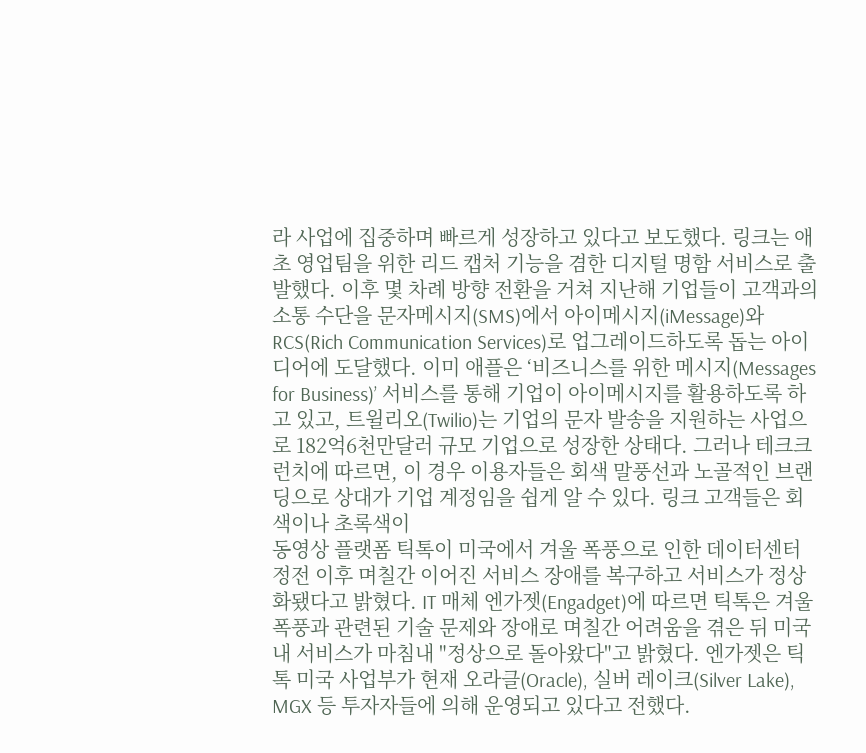라 사업에 집중하며 빠르게 성장하고 있다고 보도했다. 링크는 애초 영업팀을 위한 리드 캡처 기능을 겸한 디지털 명함 서비스로 출발했다. 이후 몇 차례 방향 전환을 거쳐 지난해 기업들이 고객과의 소통 수단을 문자메시지(SMS)에서 아이메시지(iMessage)와 RCS(Rich Communication Services)로 업그레이드하도록 돕는 아이디어에 도달했다. 이미 애플은 ‘비즈니스를 위한 메시지(Messages for Business)’ 서비스를 통해 기업이 아이메시지를 활용하도록 하고 있고, 트윌리오(Twilio)는 기업의 문자 발송을 지원하는 사업으로 182억6천만달러 규모 기업으로 성장한 상태다. 그러나 테크크런치에 따르면, 이 경우 이용자들은 회색 말풍선과 노골적인 브랜딩으로 상대가 기업 계정임을 쉽게 알 수 있다. 링크 고객들은 회색이나 초록색이
동영상 플랫폼 틱톡이 미국에서 겨울 폭풍으로 인한 데이터센터 정전 이후 며칠간 이어진 서비스 장애를 복구하고 서비스가 정상화됐다고 밝혔다. IT 매체 엔가젯(Engadget)에 따르면 틱톡은 겨울 폭풍과 관련된 기술 문제와 장애로 며칠간 어려움을 겪은 뒤 미국 내 서비스가 마침내 "정상으로 돌아왔다"고 밝혔다. 엔가젯은 틱톡 미국 사업부가 현재 오라클(Oracle), 실버 레이크(Silver Lake), MGX 등 투자자들에 의해 운영되고 있다고 전했다.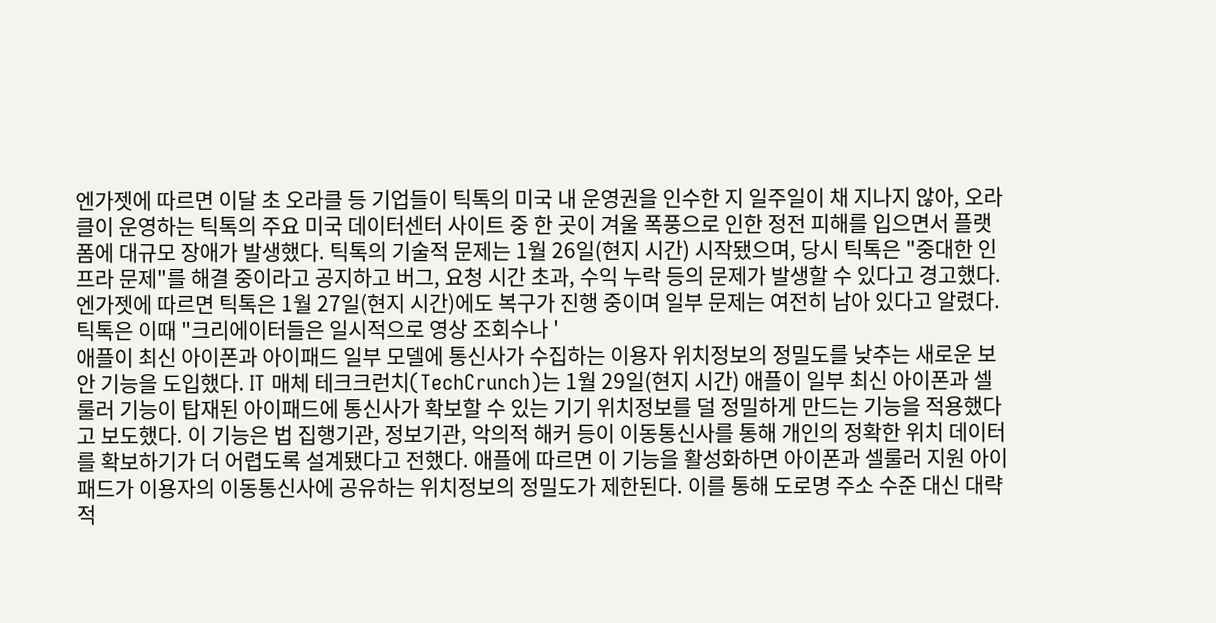엔가젯에 따르면 이달 초 오라클 등 기업들이 틱톡의 미국 내 운영권을 인수한 지 일주일이 채 지나지 않아, 오라클이 운영하는 틱톡의 주요 미국 데이터센터 사이트 중 한 곳이 겨울 폭풍으로 인한 정전 피해를 입으면서 플랫폼에 대규모 장애가 발생했다. 틱톡의 기술적 문제는 1월 26일(현지 시간) 시작됐으며, 당시 틱톡은 "중대한 인프라 문제"를 해결 중이라고 공지하고 버그, 요청 시간 초과, 수익 누락 등의 문제가 발생할 수 있다고 경고했다. 엔가젯에 따르면 틱톡은 1월 27일(현지 시간)에도 복구가 진행 중이며 일부 문제는 여전히 남아 있다고 알렸다. 틱톡은 이때 "크리에이터들은 일시적으로 영상 조회수나 '
애플이 최신 아이폰과 아이패드 일부 모델에 통신사가 수집하는 이용자 위치정보의 정밀도를 낮추는 새로운 보안 기능을 도입했다. IT 매체 테크크런치(TechCrunch)는 1월 29일(현지 시간) 애플이 일부 최신 아이폰과 셀룰러 기능이 탑재된 아이패드에 통신사가 확보할 수 있는 기기 위치정보를 덜 정밀하게 만드는 기능을 적용했다고 보도했다. 이 기능은 법 집행기관, 정보기관, 악의적 해커 등이 이동통신사를 통해 개인의 정확한 위치 데이터를 확보하기가 더 어렵도록 설계됐다고 전했다. 애플에 따르면 이 기능을 활성화하면 아이폰과 셀룰러 지원 아이패드가 이용자의 이동통신사에 공유하는 위치정보의 정밀도가 제한된다. 이를 통해 도로명 주소 수준 대신 대략적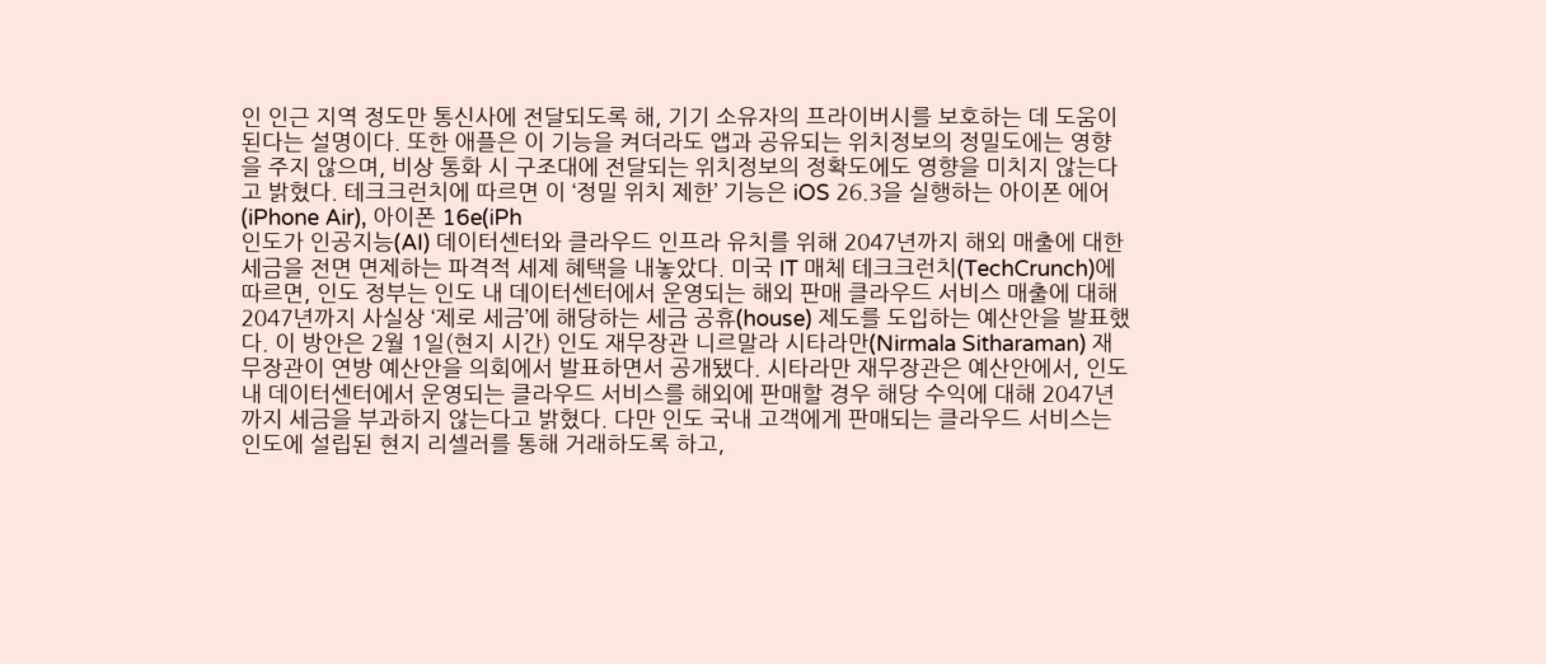인 인근 지역 정도만 통신사에 전달되도록 해, 기기 소유자의 프라이버시를 보호하는 데 도움이 된다는 설명이다. 또한 애플은 이 기능을 켜더라도 앱과 공유되는 위치정보의 정밀도에는 영향을 주지 않으며, 비상 통화 시 구조대에 전달되는 위치정보의 정확도에도 영향을 미치지 않는다고 밝혔다. 테크크런치에 따르면 이 ‘정밀 위치 제한’ 기능은 iOS 26.3을 실행하는 아이폰 에어(iPhone Air), 아이폰 16e(iPh
인도가 인공지능(AI) 데이터센터와 클라우드 인프라 유치를 위해 2047년까지 해외 매출에 대한 세금을 전면 면제하는 파격적 세제 혜택을 내놓았다. 미국 IT 매체 테크크런치(TechCrunch)에 따르면, 인도 정부는 인도 내 데이터센터에서 운영되는 해외 판매 클라우드 서비스 매출에 대해 2047년까지 사실상 ‘제로 세금’에 해당하는 세금 공휴(house) 제도를 도입하는 예산안을 발표했다. 이 방안은 2월 1일(현지 시간) 인도 재무장관 니르말라 시타라만(Nirmala Sitharaman) 재무장관이 연방 예산안을 의회에서 발표하면서 공개됐다. 시타라만 재무장관은 예산안에서, 인도 내 데이터센터에서 운영되는 클라우드 서비스를 해외에 판매할 경우 해당 수익에 대해 2047년까지 세금을 부과하지 않는다고 밝혔다. 다만 인도 국내 고객에게 판매되는 클라우드 서비스는 인도에 설립된 현지 리셀러를 통해 거래하도록 하고,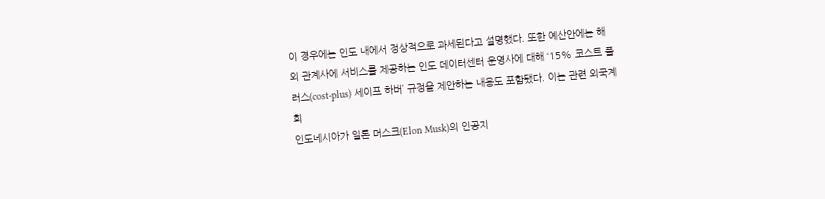이 경우에는 인도 내에서 정상적으로 과세된다고 설명했다. 또한 예산안에는 해외 관계사에 서비스를 제공하는 인도 데이터센터 운영사에 대해 ‘15% 코스트 플러스(cost-plus) 세이프 하버’ 규정을 제안하는 내용도 포함됐다. 이는 관련 외국계 회
인도네시아가 일론 머스크(Elon Musk)의 인공지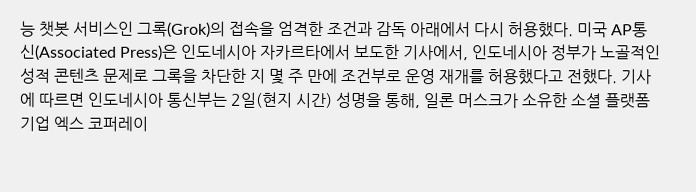능 챗봇 서비스인 그록(Grok)의 접속을 엄격한 조건과 감독 아래에서 다시 허용했다. 미국 AP통신(Associated Press)은 인도네시아 자카르타에서 보도한 기사에서, 인도네시아 정부가 노골적인 성적 콘텐츠 문제로 그록을 차단한 지 몇 주 만에 조건부로 운영 재개를 허용했다고 전했다. 기사에 따르면 인도네시아 통신부는 2일(현지 시간) 성명을 통해, 일론 머스크가 소유한 소셜 플랫폼 기업 엑스 코퍼레이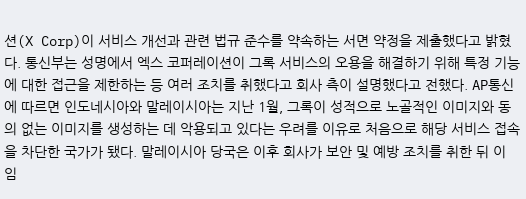션(X Corp)이 서비스 개선과 관련 법규 준수를 약속하는 서면 약정을 제출했다고 밝혔다. 통신부는 성명에서 엑스 코퍼레이션이 그록 서비스의 오용을 해결하기 위해 특정 기능에 대한 접근을 제한하는 등 여러 조치를 취했다고 회사 측이 설명했다고 전했다. AP통신에 따르면 인도네시아와 말레이시아는 지난 1월, 그록이 성적으로 노골적인 이미지와 동의 없는 이미지를 생성하는 데 악용되고 있다는 우려를 이유로 처음으로 해당 서비스 접속을 차단한 국가가 됐다. 말레이시아 당국은 이후 회사가 보안 및 예방 조치를 취한 뒤 이 임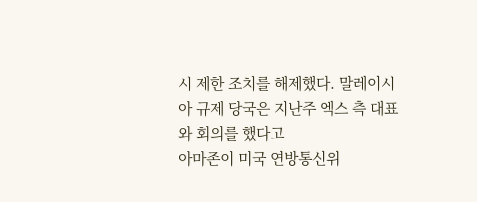시 제한 조치를 해제했다. 말레이시아 규제 당국은 지난주 엑스 측 대표와 회의를 했다고
아마존이 미국 연방통신위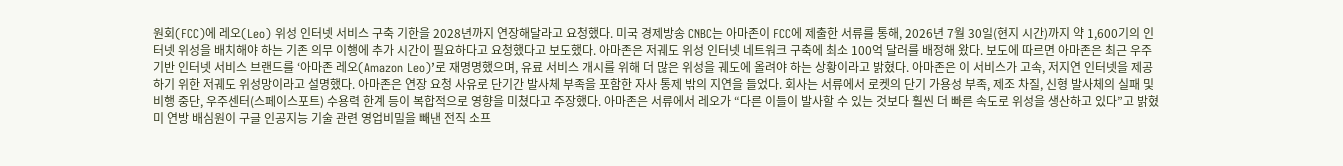원회(FCC)에 레오(Leo) 위성 인터넷 서비스 구축 기한을 2028년까지 연장해달라고 요청했다. 미국 경제방송 CNBC는 아마존이 FCC에 제출한 서류를 통해, 2026년 7월 30일(현지 시간)까지 약 1,600기의 인터넷 위성을 배치해야 하는 기존 의무 이행에 추가 시간이 필요하다고 요청했다고 보도했다. 아마존은 저궤도 위성 인터넷 네트워크 구축에 최소 100억 달러를 배정해 왔다. 보도에 따르면 아마존은 최근 우주 기반 인터넷 서비스 브랜드를 ‘아마존 레오(Amazon Leo)’로 재명명했으며, 유료 서비스 개시를 위해 더 많은 위성을 궤도에 올려야 하는 상황이라고 밝혔다. 아마존은 이 서비스가 고속, 저지연 인터넷을 제공하기 위한 저궤도 위성망이라고 설명했다. 아마존은 연장 요청 사유로 단기간 발사체 부족을 포함한 자사 통제 밖의 지연을 들었다. 회사는 서류에서 로켓의 단기 가용성 부족, 제조 차질, 신형 발사체의 실패 및 비행 중단, 우주센터(스페이스포트) 수용력 한계 등이 복합적으로 영향을 미쳤다고 주장했다. 아마존은 서류에서 레오가 “다른 이들이 발사할 수 있는 것보다 훨씬 더 빠른 속도로 위성을 생산하고 있다”고 밝혔
미 연방 배심원이 구글 인공지능 기술 관련 영업비밀을 빼낸 전직 소프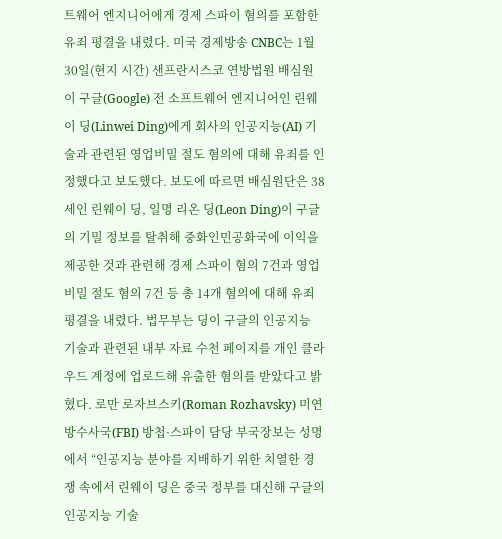트웨어 엔지니어에게 경제 스파이 혐의를 포함한 유죄 평결을 내렸다. 미국 경제방송 CNBC는 1월 30일(현지 시간) 샌프란시스코 연방법원 배심원이 구글(Google) 전 소프트웨어 엔지니어인 린웨이 딩(Linwei Ding)에게 회사의 인공지능(AI) 기술과 관련된 영업비밀 절도 혐의에 대해 유죄를 인정했다고 보도했다. 보도에 따르면 배심원단은 38세인 린웨이 딩, 일명 리온 딩(Leon Ding)이 구글의 기밀 정보를 탈취해 중화인민공화국에 이익을 제공한 것과 관련해 경제 스파이 혐의 7건과 영업비밀 절도 혐의 7건 등 총 14개 혐의에 대해 유죄 평결을 내렸다. 법무부는 딩이 구글의 인공지능 기술과 관련된 내부 자료 수천 페이지를 개인 클라우드 계정에 업로드해 유출한 혐의를 받았다고 밝혔다. 로만 로자브스키(Roman Rozhavsky) 미연방수사국(FBI) 방첩·스파이 담당 부국장보는 성명에서 “인공지능 분야를 지배하기 위한 치열한 경쟁 속에서 린웨이 딩은 중국 정부를 대신해 구글의 인공지능 기술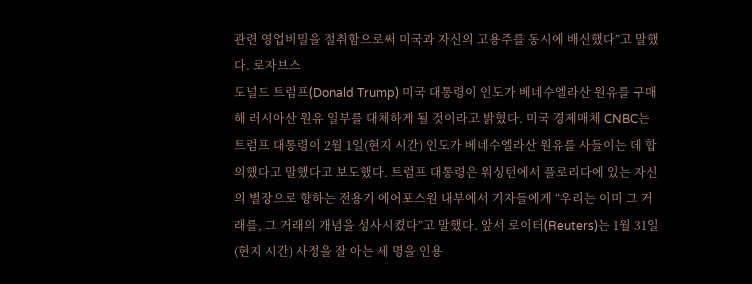관련 영업비밀을 절취함으로써 미국과 자신의 고용주를 동시에 배신했다”고 말했다. 로자브스
도널드 트럼프(Donald Trump) 미국 대통령이 인도가 베네수엘라산 원유를 구매해 러시아산 원유 일부를 대체하게 될 것이라고 밝혔다. 미국 경제매체 CNBC는 트럼프 대통령이 2월 1일(현지 시간) 인도가 베네수엘라산 원유를 사들이는 데 합의했다고 말했다고 보도했다. 트럼프 대통령은 워싱턴에서 플로리다에 있는 자신의 별장으로 향하는 전용기 에어포스원 내부에서 기자들에게 “우리는 이미 그 거래를, 그 거래의 개념을 성사시켰다”고 말했다. 앞서 로이터(Reuters)는 1월 31일(현지 시간) 사정을 잘 아는 세 명을 인용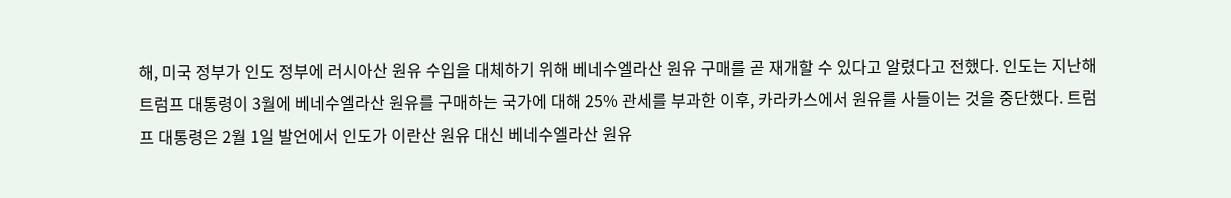해, 미국 정부가 인도 정부에 러시아산 원유 수입을 대체하기 위해 베네수엘라산 원유 구매를 곧 재개할 수 있다고 알렸다고 전했다. 인도는 지난해 트럼프 대통령이 3월에 베네수엘라산 원유를 구매하는 국가에 대해 25% 관세를 부과한 이후, 카라카스에서 원유를 사들이는 것을 중단했다. 트럼프 대통령은 2월 1일 발언에서 인도가 이란산 원유 대신 베네수엘라산 원유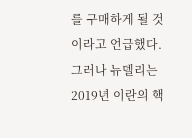를 구매하게 될 것이라고 언급했다. 그러나 뉴델리는 2019년 이란의 핵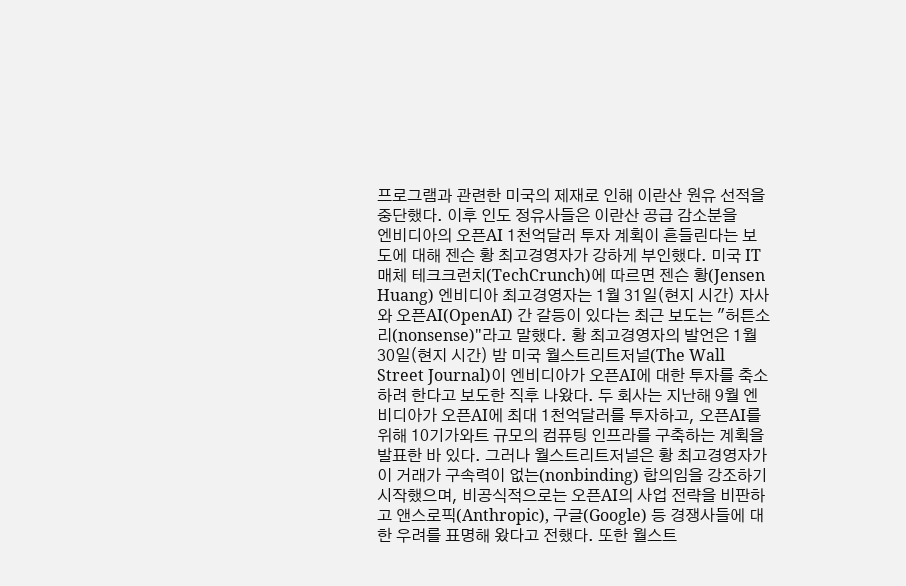프로그램과 관련한 미국의 제재로 인해 이란산 원유 선적을 중단했다. 이후 인도 정유사들은 이란산 공급 감소분을
엔비디아의 오픈AI 1천억달러 투자 계획이 흔들린다는 보도에 대해 젠슨 황 최고경영자가 강하게 부인했다. 미국 IT 매체 테크크런치(TechCrunch)에 따르면 젠슨 황(Jensen Huang) 엔비디아 최고경영자는 1월 31일(현지 시간) 자사와 오픈AI(OpenAI) 간 갈등이 있다는 최근 보도는 "허튼소리(nonsense)"라고 말했다. 황 최고경영자의 발언은 1월 30일(현지 시간) 밤 미국 월스트리트저널(The Wall Street Journal)이 엔비디아가 오픈AI에 대한 투자를 축소하려 한다고 보도한 직후 나왔다. 두 회사는 지난해 9월 엔비디아가 오픈AI에 최대 1천억달러를 투자하고, 오픈AI를 위해 10기가와트 규모의 컴퓨팅 인프라를 구축하는 계획을 발표한 바 있다. 그러나 월스트리트저널은 황 최고경영자가 이 거래가 구속력이 없는(nonbinding) 합의임을 강조하기 시작했으며, 비공식적으로는 오픈AI의 사업 전략을 비판하고 앤스로픽(Anthropic), 구글(Google) 등 경쟁사들에 대한 우려를 표명해 왔다고 전했다. 또한 월스트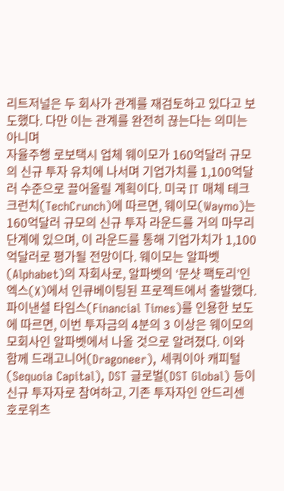리트저널은 두 회사가 관계를 재검토하고 있다고 보도했다. 다만 이는 관계를 완전히 끊는다는 의미는 아니며
자율주행 로보택시 업체 웨이모가 160억달러 규모의 신규 투자 유치에 나서며 기업가치를 1,100억달러 수준으로 끌어올릴 계획이다. 미국 IT 매체 테크크런치(TechCrunch)에 따르면, 웨이모(Waymo)는 160억달러 규모의 신규 투자 라운드를 거의 마무리 단계에 있으며, 이 라운드를 통해 기업가치가 1,100억달러로 평가될 전망이다. 웨이모는 알파벳(Alphabet)의 자회사로, 알파벳의 ‘문샷 팩토리’인 엑스(X)에서 인큐베이팅된 프로젝트에서 출발했다. 파이낸셜 타임스(Financial Times)를 인용한 보도에 따르면, 이번 투자금의 4분의 3 이상은 웨이모의 모회사인 알파벳에서 나올 것으로 알려졌다. 이와 함께 드래고니어(Dragoneer), 세쿼이아 캐피털(Sequoia Capital), DST 글로벌(DST Global) 등이 신규 투자자로 참여하고, 기존 투자자인 안드리센 호로위츠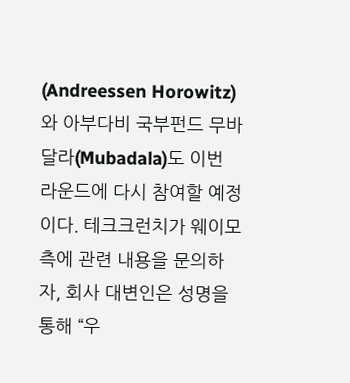(Andreessen Horowitz)와 아부다비 국부펀드 무바달라(Mubadala)도 이번 라운드에 다시 참여할 예정이다. 테크크런치가 웨이모 측에 관련 내용을 문의하자, 회사 대변인은 성명을 통해 “우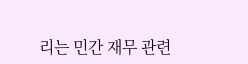리는 민간 재무 관련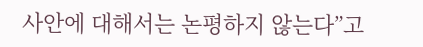사안에 대해서는 논평하지 않는다”고